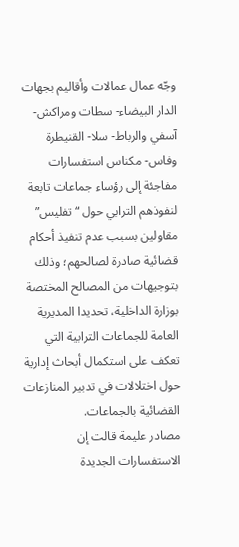وجّه عمال عمالات وأقاليم بجهات الدار البيضاء- سطات ومراكش- آسفي والرباط- سلا- القنيطرة وفاس- مكناس استفسارات مفاجئة إلى رؤساء جماعات تابعة لنفوذهم الترابي حول “تفليس” مقاولين بسبب عدم تنفيذ أحكام قضائية صادرة لصالحهم؛ وذلك بتوجيهات من المصالح المختصة بوزارة الداخلية، تحديدا المديرية العامة للجماعات الترابية التي تعكف على استكمال أبحاث إدارية حول اختلالات في تدبير المنازعات القضائية بالجماعات.
مصادر عليمة قالت إن الاستفسارات الجديدة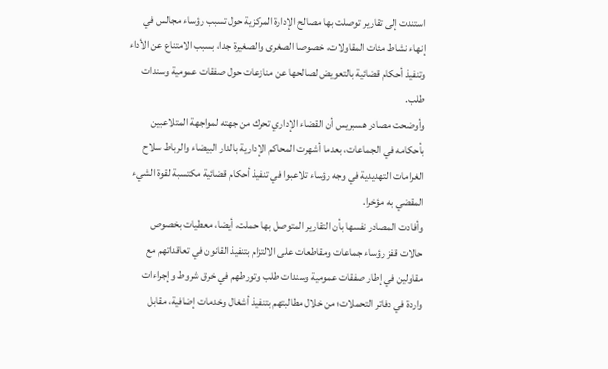استندت إلى تقارير توصلت بها مصالح الإدارة المركزية حول تسبب رؤساء مجالس في إنهاء نشاط مئات المقاولات، خصوصا الصغرى والصغيرة جدا، بسبب الامتناع عن الأداء وتنفيذ أحكام قضائية بالتعويض لصالحها عن منازعات حول صفقات عمومية وسندات طلب.
وأوضحت مصادر هسبريس أن القضاء الإداري تحرك من جهته لمواجهة المتلاعبين بأحكامه في الجماعات، بعدما أشهرت المحاكم الإدارية بالدار البيضاء والرباط سلاح الغرامات التهديدية في وجه رؤساء تلاعبوا في تنفيذ أحكام قضائية مكتسبة لقوة الشيء المقضي به مؤخرا.
وأفادت المصادر نفسها بأن التقارير المتوصل بها حملت، أيضا، معطيات بخصوص حالات قفز رؤساء جماعات ومقاطعات على الالتزام بتنفيذ القانون في تعاقداتهم مع مقاولين في إطار صفقات عمومية وسندات طلب وتورطهم في خرق شروط وإجراءات واردة في دفاتر التحملات؛ من خلال مطالبتهم بتنفيذ أشغال وخدمات إضافية، مقابل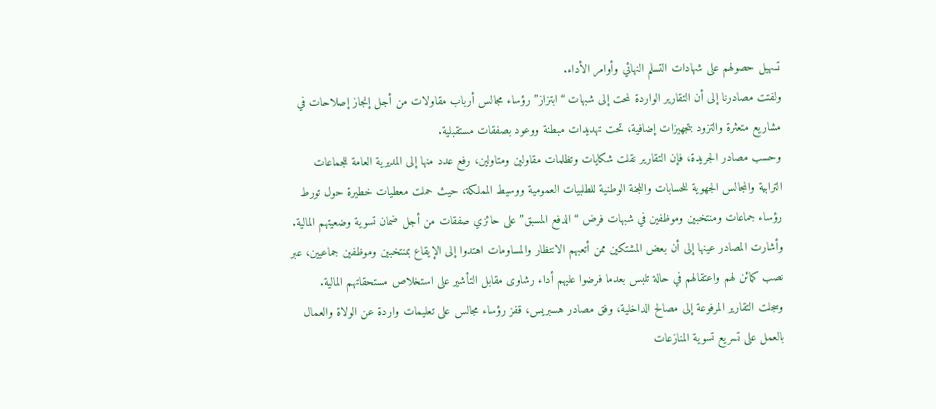تسهيل حصولهم على شهادات التسلم النهائي وأوامر الأداء.
ولفتت مصادرنا إلى أن التقارير الواردة لمحت إلى شبهات “ابتزاز” رؤساء مجالس أرباب مقاولات من أجل إنجاز إصلاحات في مشاريع متعثرة والتزود بتجهيزات إضافية، تحت تهديدات مبطنة ووعود بصفقات مستقبلية.
وحسب مصادر الجريدة، فإن التقارير نقلت شكايات وتظلمات مقاولين ومتاولين، رفع عدد منها إلى المديرية العامة للجماعات الترابية والمجالس الجهوية للحسابات واللجنة الوطنية للطلبيات العمومية ووسيط المملكة، حيث حملت معطيات خطيرة حول تورط رؤساء جماعات ومنتخبين وموظفين في شبهات فرض “الدفع المسبق” على حائزي صفقات من أجل ضمان تسوية وضعيتهم المالية.
وأشارت المصادر عينها إلى أن بعض المشتكين ممن أتعبهم الانتظار والمساومات اهتدوا إلى الإيقاع بمنتخبين وموظفين جماعيين، عبر نصب كمائن لهم واعتقالهم في حالة تلبس بعدما فرضوا عليهم أداء رشاوى مقابل التأشير على استخلاص مستحقاتهم المالية.
وسجلت التقارير المرفوعة إلى مصالح الداخلية، وفق مصادر هسبريس، قفز رؤساء مجالس على تعليمات واردة عن الولاة والعمال بالعمل على تسريع تسوية المنازعات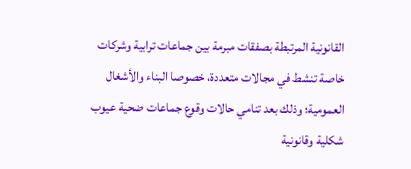القانونية المرتبطة بصفقات مبرمة بين جماعات ترابية وشركات خاصة تنشط في مجالات متعددة، خصوصا البناء والأشغال العمومية؛ وذلك بعد تنامي حالات وقوع جماعات ضحية عيوب شكلية وقانونية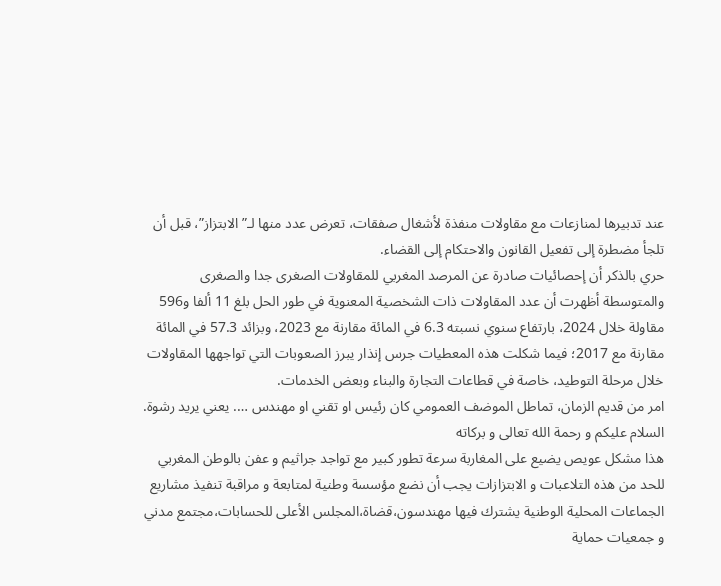عند تدبيرها لمنازعات مع مقاولات منفذة لأشغال صفقات، تعرض عدد منها لـ”الابتزاز”، قبل أن تلجأ مضطرة إلى تفعيل القانون والاحتكام إلى القضاء.
حري بالذكر أن إحصائيات صادرة عن المرصد المغربي للمقاولات الصغرى جدا والصغرى والمتوسطة أظهرت أن عدد المقاولات ذات الشخصية المعنوية في طور الحل بلغ 11 ألفا و596 مقاولة خلال 2024، بارتفاع سنوي نسبته 6.3 في المائة مقارنة مع 2023، وبزائد 57.3 في المائة مقارنة مع 2017؛ فيما شكلت هذه المعطيات جرس إنذار يبرز الصعوبات التي تواجهها المقاولات خلال مرحلة التوطيد، خاصة في قطاعات التجارة والبناء وبعض الخدمات.
امر من قديم الزمان، تماطل الموضف العمومي كان رئيس او تقني او مهندس …. يعني يريد رشوة.
السلام عليكم و رحمة الله تعالى و بركاته
هذا مشكل عويص يضيع على المغاربة سرعة تطور كبير مع تواجد جراثيم و عفن بالوطن المغربي
للحد من هذه التلاعبات و الابتزازات يجب أن نضع مؤسسة وطنية لمتابعة و مراقبة تنفيذ مشاريع الجماعات المحلية الوطنية يشترك فيها مهندسون،قضاة،المجلس الأعلى للحسابات،مجتمع مدني و جمعيات حماية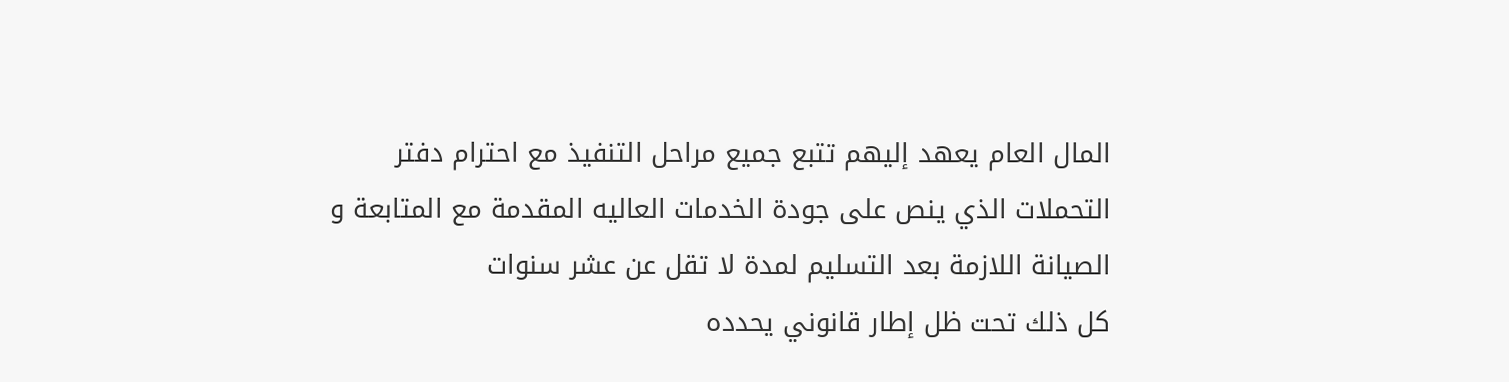المال العام يعهد إليهم تتبع جميع مراحل التنفيذ مع احترام دفتر التحملات الذي ينص على جودة الخدمات العاليه المقدمة مع المتابعة و الصيانة اللازمة بعد التسليم لمدة لا تقل عن عشر سنوات
كل ذلك تحت ظل إطار قانوني يحدده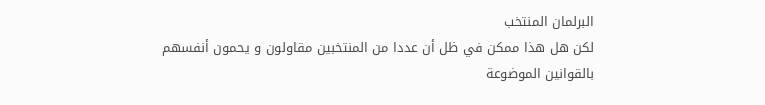البرلمان المنتخب
لكن هل هذا ممكن في ظل أن عددا من المنتخبين مقاولون و يحمون أنفسهم بالقوانين الموضوعة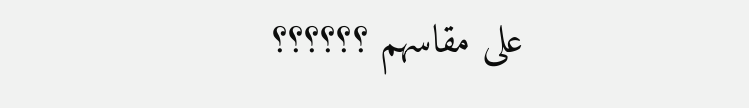على مقاسهم ؟؟؟؟؟؟